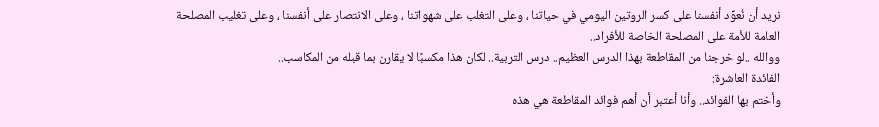نريد أن نُعوِّد أنفسنا على كسر الروتين اليومي في حياتنا ، وعلى التغلب على شهواتنا ، وعلى الانتصار على أنفسنا ، وعلى تغليب المصلحة العامة للأمة على المصلحة الخاصة للأفراد..
ووالله ..لو خرجنا من المقاطعة بهذا الدرس العظيم.. درس التربية.. لكان هذا مكسبًا لا يقارن بما قبله من المكاسب..
الفائدة العاشرة:
وأختم بها الفوائد.. وأنا أعتبر أن أهم فوائد المقاطعة هي هذه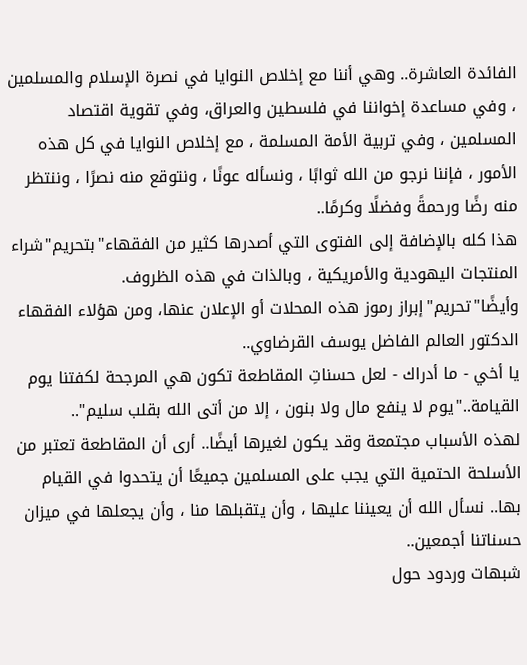الفائدة العاشرة.. وهي أننا مع إخلاص النوايا في نصرة الإسلام والمسلمين ، وفي مساعدة إخواننا في فلسطين والعراق، وفي تقوية اقتصاد المسلمين ، وفي تربية الأمة المسلمة ، مع إخلاص النوايا في كل هذه الأمور ، فإننا نرجو من الله ثوابًا ، ونسأله عونًا ، ونتوقع منه نصرًا ، وننتظر منه رضًا ورحمةً وفضلًا وكرمًا..
هذا كله بالإضافة إلى الفتوى التي أصدرها كثير من الفقهاء"بتحريم"شراء المنتجات اليهودية والأمريكية ، وبالذات في هذه الظروف. وأيضًا"تحريم"إبراز رموز هذه المحلات أو الإعلان عنها، ومن هؤلاء الفقهاء الدكتور العالم الفاضل يوسف القرضاوي..
يا أخي - ما أدراك - لعل حسناتِ المقاطعة تكون هي المرجحة لكفتنا يوم القيامة.."يوم لا ينفع مال ولا بنون ، إلا من أتى الله بقلب سليم"..
لهذه الأسباب مجتمعة وقد يكون لغيرها أيضًا.. أرى أن المقاطعة تعتبر من الأسلحة الحتمية التي يجب على المسلمين جميعًا أن يتحدوا في القيام بها.. نسأل الله أن يعيننا عليها ، وأن يتقبلها منا ، وأن يجعلها في ميزان حسناتنا أجمعين..
شبهات وردود حول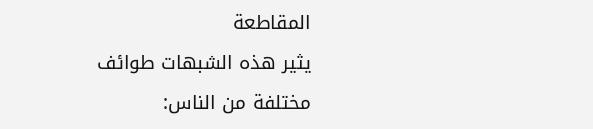المقاطعة
يثير هذه الشبهات طوائف مختلفة من الناس: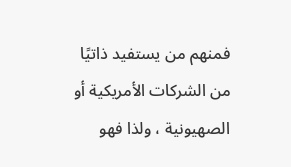فمنهم من يستفيد ذاتيًا من الشركات الأمريكية أو الصهيونية ، ولذا فهو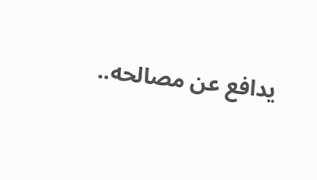يدافع عن مصالحه..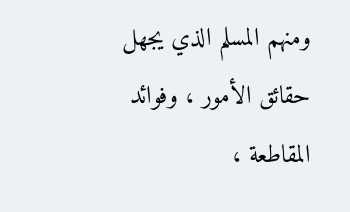ومنهم المسلم الذي يجهل حقائق الأمور ، وفوائد المقاطعة ،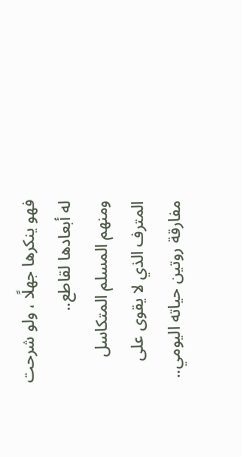فهو ينكرها جهلًا ، ولو شرحت له أبعادها لقاطع..
ومنهم المسلم المتكاسل المترف الذي لا يقوى على مفارقة روتين حياته اليومي..